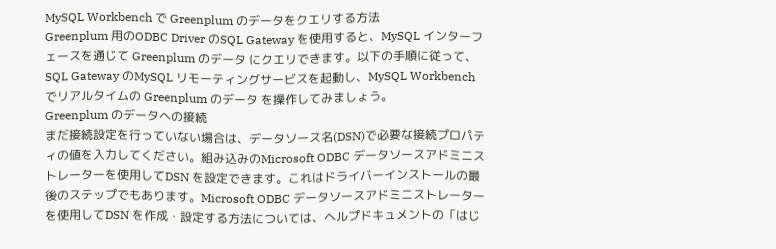MySQL Workbench で Greenplum のデータをクエリする方法
Greenplum 用のODBC Driver のSQL Gateway を使用すると、MySQL インターフェースを通じて Greenplum のデータ にクエリできます。以下の手順に従って、SQL Gateway のMySQL リモーティングサービスを起動し、MySQL Workbench でリアルタイムの Greenplum のデータ を操作してみましょう。
Greenplum のデータへの接続
まだ接続設定を行っていない場合は、データソース名(DSN)で必要な接続プロパティの値を入力してください。組み込みのMicrosoft ODBC データソースアドミニストレーターを使用してDSN を設定できます。これはドライバーインストールの最後のステップでもあります。Microsoft ODBC データソースアドミニストレーターを使用してDSN を作成・設定する方法については、ヘルプドキュメントの「はじ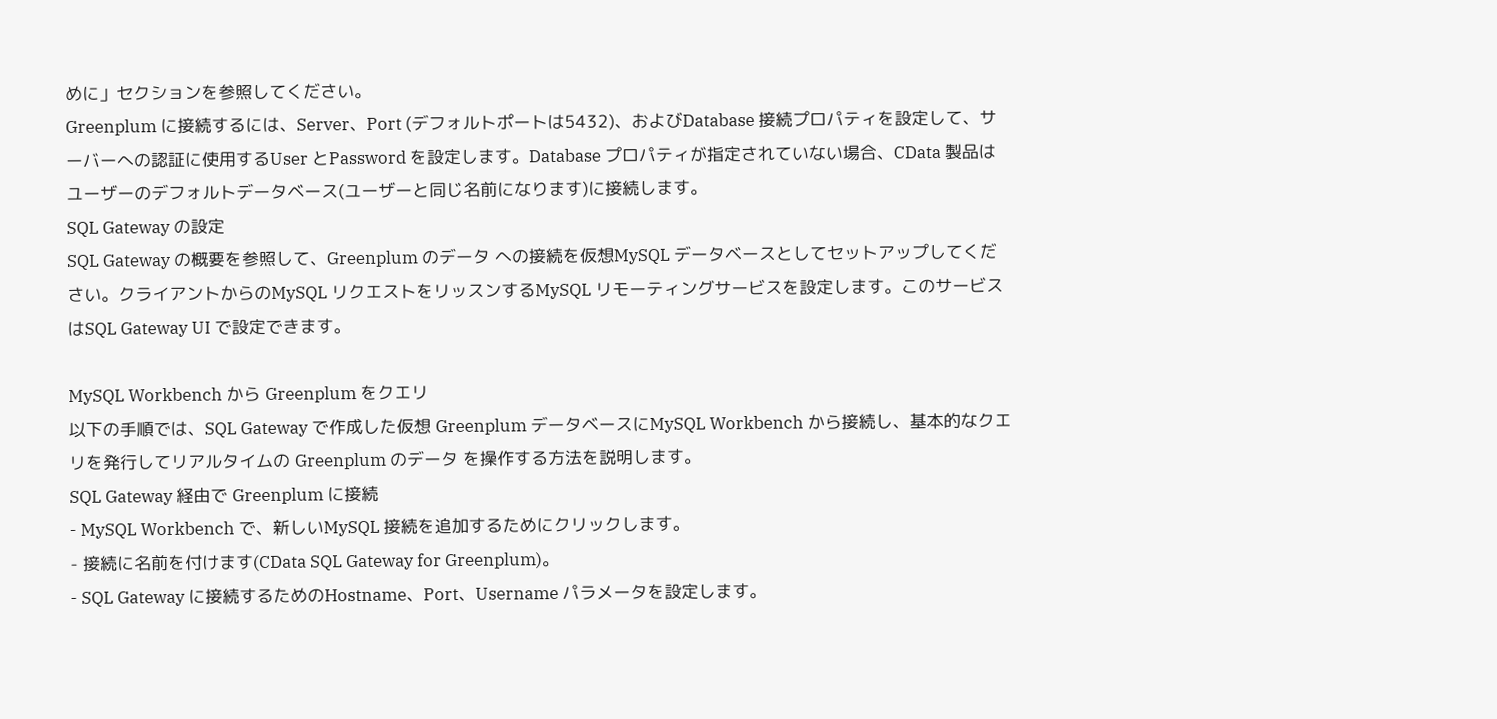めに」セクションを参照してください。
Greenplum に接続するには、Server、Port (デフォルトポートは5432)、およびDatabase 接続プロパティを設定して、サーバーへの認証に使用するUser とPassword を設定します。Database プロパティが指定されていない場合、CData 製品はユーザーのデフォルトデータベース(ユーザーと同じ名前になります)に接続します。
SQL Gateway の設定
SQL Gateway の概要を参照して、Greenplum のデータ への接続を仮想MySQL データベースとしてセットアップしてください。クライアントからのMySQL リクエストをリッスンするMySQL リモーティングサービスを設定します。このサービスはSQL Gateway UI で設定できます。

MySQL Workbench から Greenplum をクエリ
以下の手順では、SQL Gateway で作成した仮想 Greenplum データベースにMySQL Workbench から接続し、基本的なクエリを発行してリアルタイムの Greenplum のデータ を操作する方法を説明します。
SQL Gateway 経由で Greenplum に接続
- MySQL Workbench で、新しいMySQL 接続を追加するためにクリックします。
- 接続に名前を付けます(CData SQL Gateway for Greenplum)。
- SQL Gateway に接続するためのHostname、Port、Username パラメータを設定します。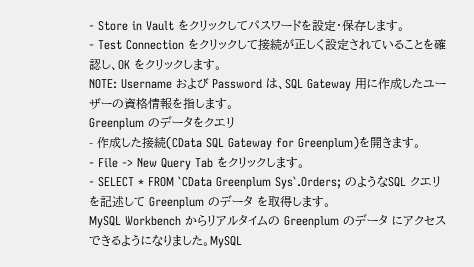- Store in Vault をクリックしてパスワードを設定・保存します。
- Test Connection をクリックして接続が正しく設定されていることを確認し、OK をクリックします。
NOTE: Username および Password は、SQL Gateway 用に作成したユーザーの資格情報を指します。
Greenplum のデータをクエリ
- 作成した接続(CData SQL Gateway for Greenplum)を開きます。
- File -> New Query Tab をクリックします。
- SELECT * FROM `CData Greenplum Sys`.Orders; のようなSQL クエリを記述して Greenplum のデータ を取得します。
MySQL Workbench からリアルタイムの Greenplum のデータ にアクセスできるようになりました。MySQL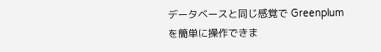データベースと同じ感覚で Greenplum を簡単に操作できま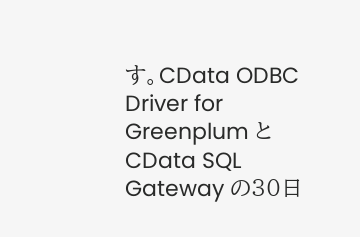す。CData ODBC Driver for Greenplum とCData SQL Gateway の30日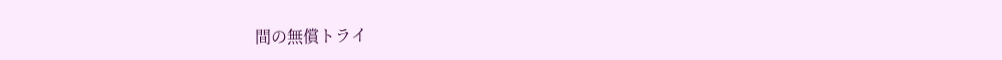間の無償トライ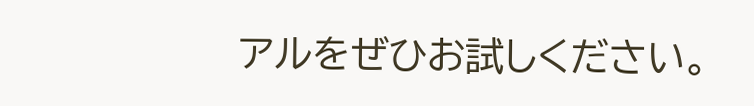アルをぜひお試しください。